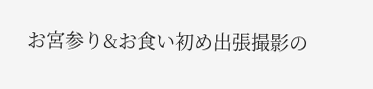お宮参り&お食い初め出張撮影の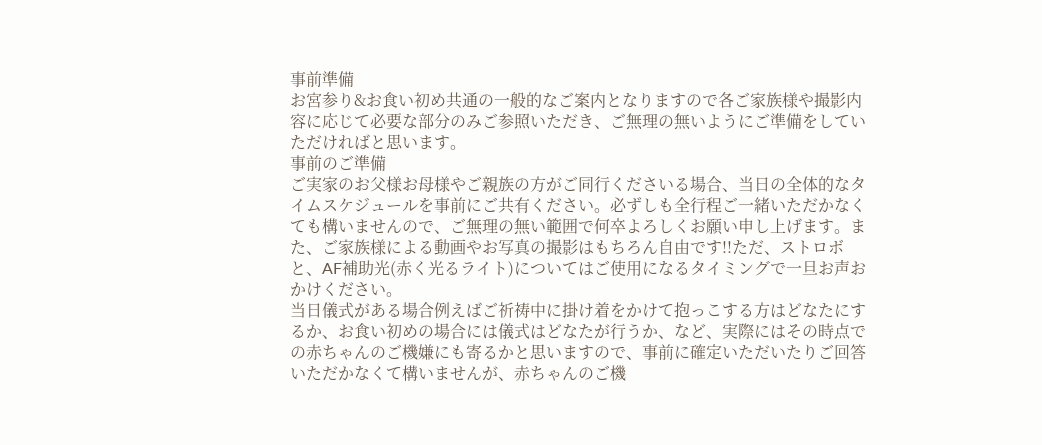事前準備
お宮参り&お食い初め共通の一般的なご案内となりますので各ご家族様や撮影内容に応じて必要な部分のみご参照いただき、ご無理の無いようにご準備をしていただければと思います。
事前のご準備
ご実家のお父様お母様やご親族の方がご同行くださいる場合、当日の全体的なタイムスケジュールを事前にご共有ください。必ずしも全行程ご一緒いただかなくても構いませんので、ご無理の無い範囲で何卒よろしくお願い申し上げます。また、ご家族様による動画やお写真の撮影はもちろん自由です!!ただ、ストロボと、AF補助光(赤く光るライト)についてはご使用になるタイミングで一旦お声おかけください。
当日儀式がある場合例えばご祈祷中に掛け着をかけて抱っこする方はどなたにするか、お食い初めの場合には儀式はどなたが行うか、など、実際にはその時点での赤ちゃんのご機嫌にも寄るかと思いますので、事前に確定いただいたりご回答いただかなくて構いませんが、赤ちゃんのご機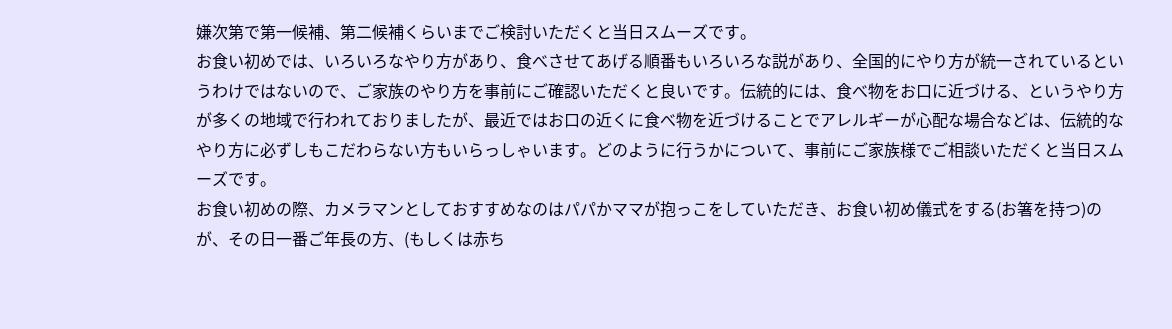嫌次第で第一候補、第二候補くらいまでご検討いただくと当日スムーズです。
お食い初めでは、いろいろなやり方があり、食べさせてあげる順番もいろいろな説があり、全国的にやり方が統一されているというわけではないので、ご家族のやり方を事前にご確認いただくと良いです。伝統的には、食べ物をお口に近づける、というやり方が多くの地域で行われておりましたが、最近ではお口の近くに食べ物を近づけることでアレルギーが心配な場合などは、伝統的なやり方に必ずしもこだわらない方もいらっしゃいます。どのように行うかについて、事前にご家族様でご相談いただくと当日スムーズです。
お食い初めの際、カメラマンとしておすすめなのはパパかママが抱っこをしていただき、お食い初め儀式をする(お箸を持つ)のが、その日一番ご年長の方、(もしくは赤ち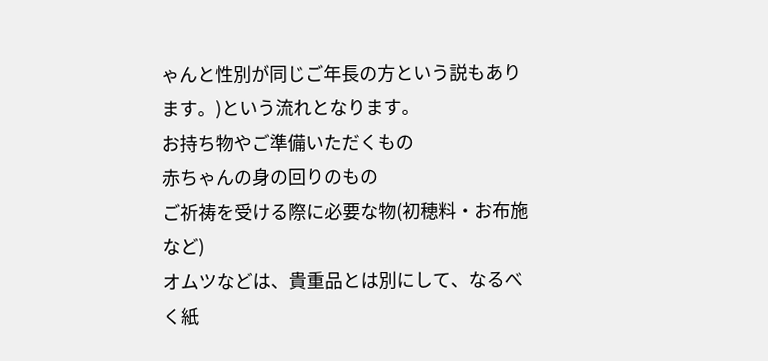ゃんと性別が同じご年長の方という説もあります。)という流れとなります。
お持ち物やご準備いただくもの
赤ちゃんの身の回りのもの
ご祈祷を受ける際に必要な物(初穂料・お布施など)
オムツなどは、貴重品とは別にして、なるべく紙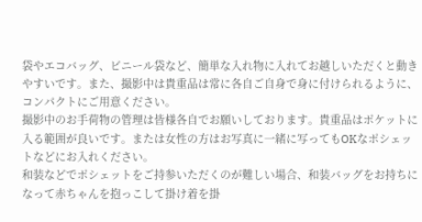袋やエコバッグ、ビニール袋など、簡単な入れ物に入れてお越しいただくと動きやすいです。また、撮影中は貴重品は常に各自ご自身で身に付けられるように、コンパクトにご用意ください。
撮影中のお手荷物の管理は皆様各自でお願いしております。貴重品はポケットに入る範囲が良いです。または女性の方はお写真に一緒に写ってもOKなポシェットなどにお入れください。
和装などでポシェットをご持参いただくのが難しい場合、和装バッグをお持ちになって赤ちゃんを抱っこして掛け着を掛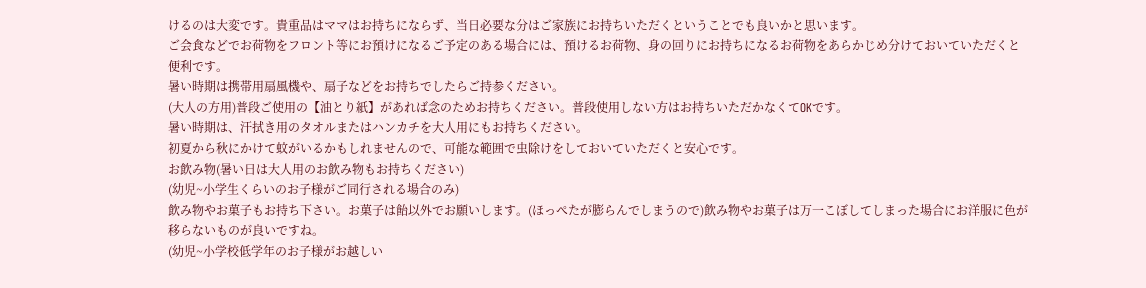けるのは大変です。貴重品はママはお持ちにならず、当日必要な分はご家族にお持ちいただくということでも良いかと思います。
ご会食などでお荷物をフロント等にお預けになるご予定のある場合には、預けるお荷物、身の回りにお持ちになるお荷物をあらかじめ分けておいていただくと便利です。
暑い時期は携帯用扇風機や、扇子などをお持ちでしたらご持参ください。
(大人の方用)普段ご使用の【油とり紙】があれば念のためお持ちください。普段使用しない方はお持ちいただかなくてOKです。
暑い時期は、汗拭き用のタオルまたはハンカチを大人用にもお持ちください。
初夏から秋にかけて蚊がいるかもしれませんので、可能な範囲で虫除けをしておいていただくと安心です。
お飲み物(暑い日は大人用のお飲み物もお持ちください)
(幼児~小学生くらいのお子様がご同行される場合のみ)
飲み物やお菓子もお持ち下さい。お菓子は飴以外でお願いします。(ほっぺたが膨らんでしまうので)飲み物やお菓子は万一こぼしてしまった場合にお洋服に色が移らないものが良いですね。
(幼児~小学校低学年のお子様がお越しい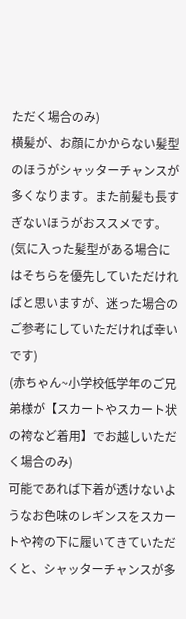ただく場合のみ)
横髪が、お顔にかからない髪型のほうがシャッターチャンスが多くなります。また前髪も長すぎないほうがおススメです。(気に入った髪型がある場合にはそちらを優先していただければと思いますが、迷った場合のご参考にしていただければ幸いです)
(赤ちゃん~小学校低学年のご兄弟様が【スカートやスカート状の袴など着用】でお越しいただく場合のみ)
可能であれば下着が透けないようなお色味のレギンスをスカートや袴の下に履いてきていただくと、シャッターチャンスが多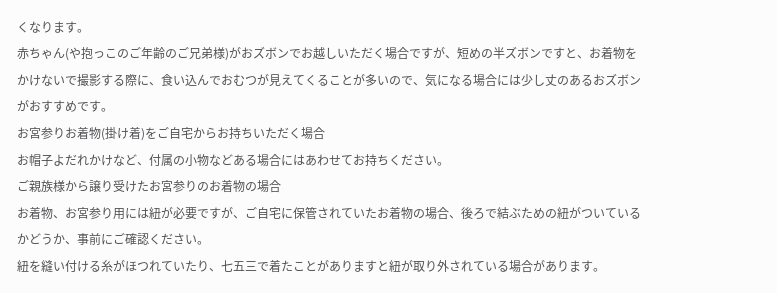くなります。
赤ちゃん(や抱っこのご年齢のご兄弟様)がおズボンでお越しいただく場合ですが、短めの半ズボンですと、お着物をかけないで撮影する際に、食い込んでおむつが見えてくることが多いので、気になる場合には少し丈のあるおズボンがおすすめです。
お宮参りお着物(掛け着)をご自宅からお持ちいただく場合
お帽子よだれかけなど、付属の小物などある場合にはあわせてお持ちください。
ご親族様から譲り受けたお宮参りのお着物の場合
お着物、お宮参り用には紐が必要ですが、ご自宅に保管されていたお着物の場合、後ろで結ぶための紐がついているかどうか、事前にご確認ください。
紐を縫い付ける糸がほつれていたり、七五三で着たことがありますと紐が取り外されている場合があります。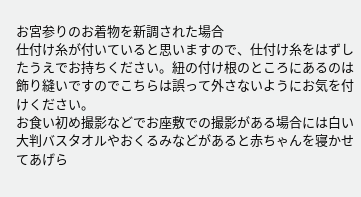お宮参りのお着物を新調された場合
仕付け糸が付いていると思いますので、仕付け糸をはずしたうえでお持ちください。紐の付け根のところにあるのは飾り縫いですのでこちらは誤って外さないようにお気を付けください。
お食い初め撮影などでお座敷での撮影がある場合には白い大判バスタオルやおくるみなどがあると赤ちゃんを寝かせてあげら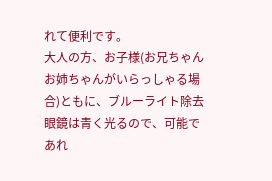れて便利です。
大人の方、お子様(お兄ちゃんお姉ちゃんがいらっしゃる場合)ともに、ブルーライト除去眼鏡は青く光るので、可能であれ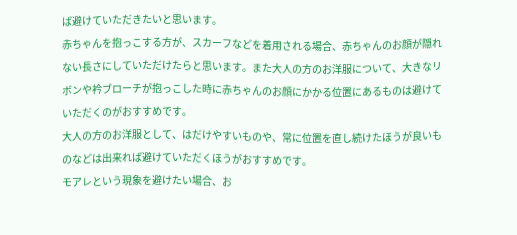ば避けていただきたいと思います。
赤ちゃんを抱っこする方が、スカーフなどを着用される場合、赤ちゃんのお顔が隠れない長さにしていただけたらと思います。また大人の方のお洋服について、大きなリボンや衿ブローチが抱っこした時に赤ちゃんのお顔にかかる位置にあるものは避けていただくのがおすすめです。
大人の方のお洋服として、はだけやすいものや、常に位置を直し続けたほうが良いものなどは出来れば避けていただくほうがおすすめです。
モアレという現象を避けたい場合、お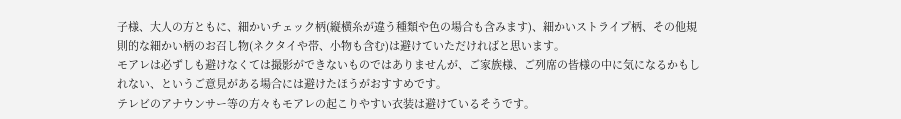子様、大人の方ともに、細かいチェック柄(縦横糸が違う種類や色の場合も含みます)、細かいストライプ柄、その他規則的な細かい柄のお召し物(ネクタイや帯、小物も含む)は避けていただければと思います。
モアレは必ずしも避けなくては撮影ができないものではありませんが、ご家族様、ご列席の皆様の中に気になるかもしれない、というご意見がある場合には避けたほうがおすすめです。
テレビのアナウンサー等の方々もモアレの起こりやすい衣装は避けているそうです。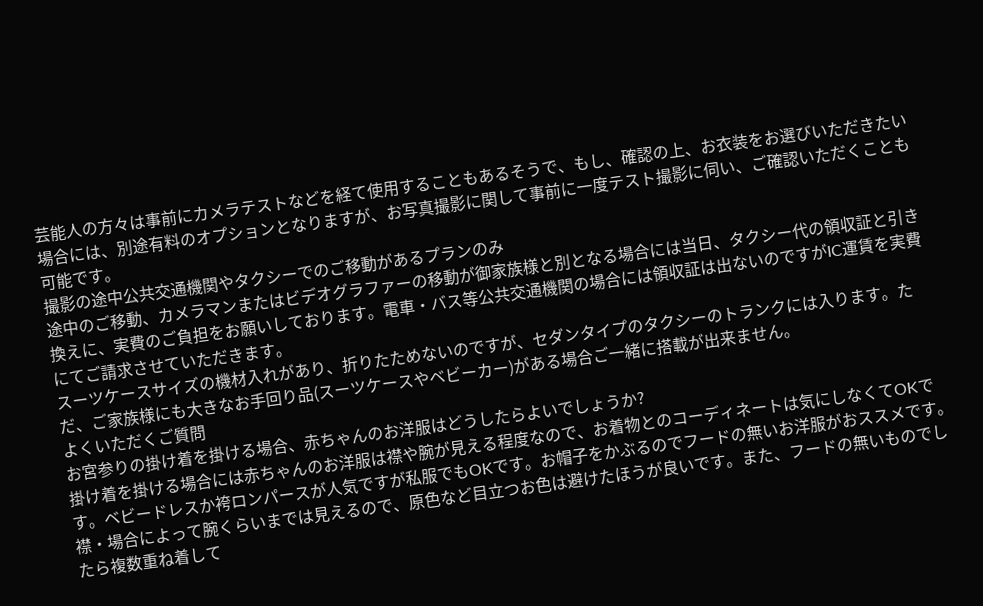芸能人の方々は事前にカメラテストなどを経て使用することもあるそうで、もし、確認の上、お衣装をお選びいただきたい場合には、別途有料のオプションとなりますが、お写真撮影に関して事前に一度テスト撮影に伺い、ご確認いただくことも可能です。
撮影の途中公共交通機関やタクシーでのご移動があるプランのみ
途中のご移動、カメラマンまたはビデオグラファーの移動が御家族様と別となる場合には当日、タクシー代の領収証と引き換えに、実費のご負担をお願いしております。電車・バス等公共交通機関の場合には領収証は出ないのですがIC運賃を実費にてご請求させていただきます。
スーツケースサイズの機材入れがあり、折りたためないのですが、セダンタイプのタクシーのトランクには入ります。ただ、ご家族様にも大きなお手回り品(スーツケースやベビーカー)がある場合ご一緒に搭載が出来ません。
よくいただくご質問
お宮参りの掛け着を掛ける場合、赤ちゃんのお洋服はどうしたらよいでしょうか?
掛け着を掛ける場合には赤ちゃんのお洋服は襟や腕が見える程度なので、お着物とのコーディネートは気にしなくてOKです。ベビードレスか袴ロンパースが人気ですが私服でもOKです。お帽子をかぶるのでフードの無いお洋服がおススメです。襟・場合によって腕くらいまでは見えるので、原色など目立つお色は避けたほうが良いです。また、フードの無いものでしたら複数重ね着して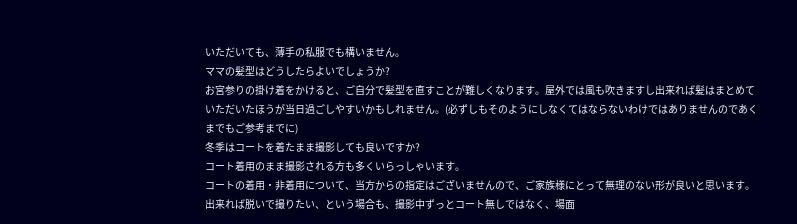いただいても、薄手の私服でも構いません。
ママの髪型はどうしたらよいでしょうか?
お宮参りの掛け着をかけると、ご自分で髪型を直すことが難しくなります。屋外では風も吹きますし出来れば髪はまとめていただいたほうが当日過ごしやすいかもしれません。(必ずしもそのようにしなくてはならないわけではありませんのであくまでもご参考までに)
冬季はコートを着たまま撮影しても良いですか?
コート着用のまま撮影される方も多くいらっしゃいます。
コートの着用・非着用について、当方からの指定はございませんので、ご家族様にとって無理のない形が良いと思います。
出来れば脱いで撮りたい、という場合も、撮影中ずっとコート無しではなく、場面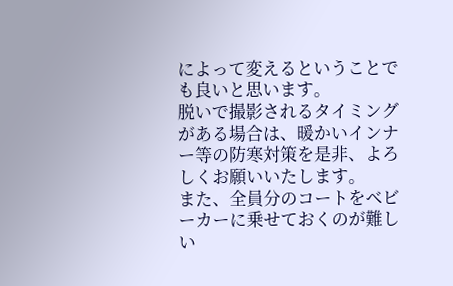によって変えるということでも良いと思います。
脱いで撮影されるタイミングがある場合は、暖かいインナー等の防寒対策を是非、よろしくお願いいたします。
また、全員分のコートをベビーカーに乗せておくのが難しい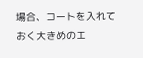場合、コートを入れておく大きめのエ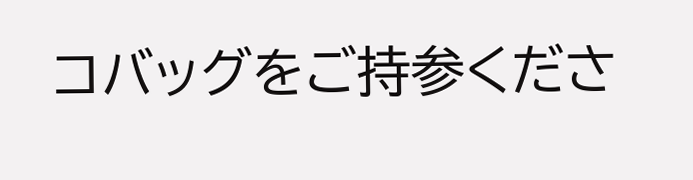コバッグをご持参くださ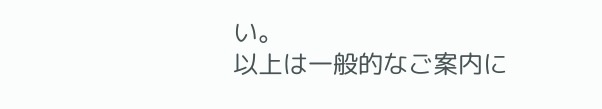い。
以上は一般的なご案内に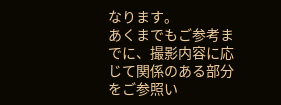なります。
あくまでもご参考までに、撮影内容に応じて関係のある部分をご参照い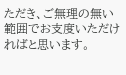ただき、ご無理の無い範囲でお支度いただければと思います。